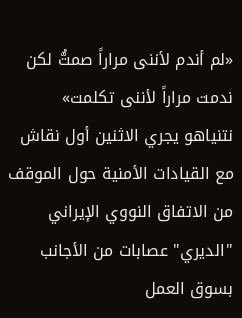«لم أندم لأننى مراراً صمتُّ لكن ندمت مراراً لأننى تكلمت»
نتنياهو يجري الاثنين أول نقاش مع القيادات الأمنية حول الموقف من الاتفاق النووي الإيراني "الديري" عصابات من الأجانب بسوق العمل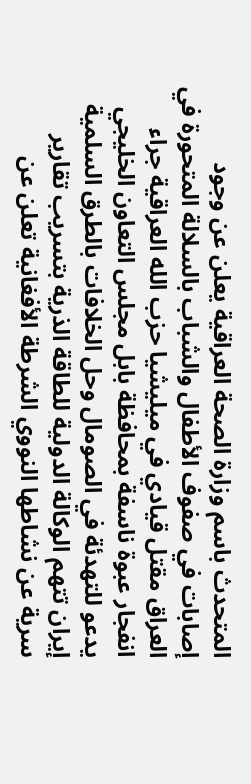المتحدث باسم وزارة الصحة العراقية يعلن عن وجود إصابات في صفوف الأطفال والشباب بالسلالة المتحورة في العراق مقتل قيادي في ميليشيا حزب الله العراقية جراء انفجار عبوة ناسفة بمحافظة بابل مجلس التعاون الخليجي يدعو للتهدئة في الصومال وحل الخلافات بالطرق السلمية إيران تتهم الوكالة الدولية للطاقة الذرية بتسريب تقارير سرية عن نشاطها النووي الشرطة الأفغانية تعلن عن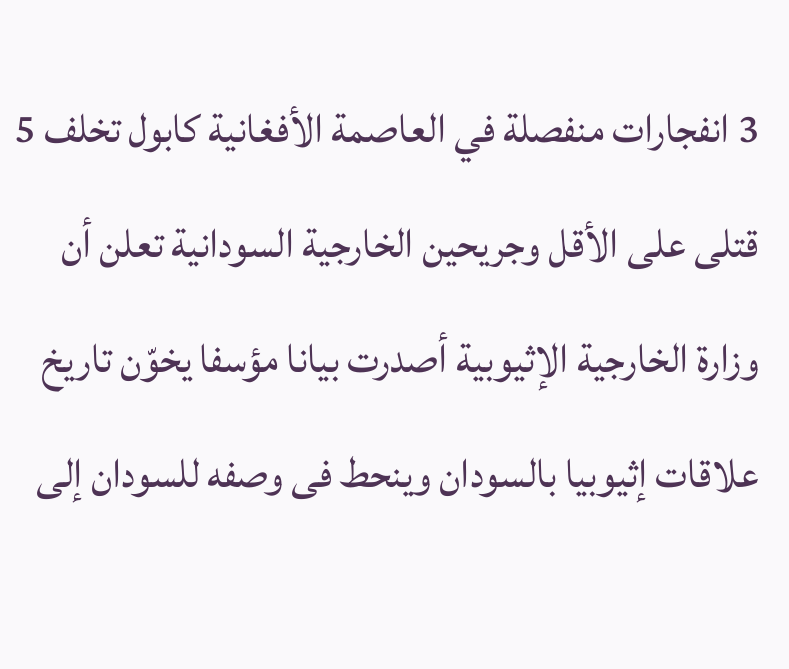3 انفجارات منفصلة في العاصمة الأفغانية كابول تخلف 5 قتلى على الأقل وجريحين الخارجية السودانية تعلن أن وزارة الخارجية الإثيوبية أصدرت بيانا مؤسفا يخوّن تاريخ علاقات إثيوبيا بالسودان وينحط فى وصفه للسودان إلى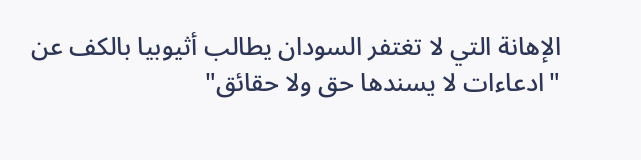الإهانة التي لا تغتفر السودان يطالب أثيوبيا بالكف عن "ادعاءات لا يسندها حق ولا حقائق"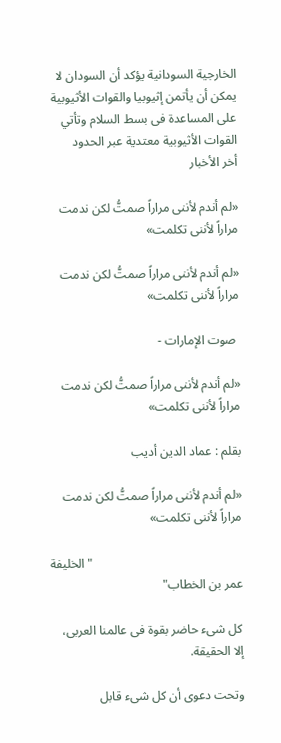الخارجية السودانية يؤكد أن السودان لا يمكن أن يأتمن إثيوبيا والقوات الأثيوبية على المساعدة فى بسط السلام وتأتي القوات الأثيوبية معتدية عبر الحدود
أخر الأخبار

«لم أندم لأننى مراراً صمتُّ لكن ندمت مراراً لأننى تكلمت»

«لم أندم لأننى مراراً صمتُّ لكن ندمت مراراً لأننى تكلمت»

 صوت الإمارات -

«لم أندم لأننى مراراً صمتُّ لكن ندمت مراراً لأننى تكلمت»

بقلم : عماد الدين أديب

«لم أندم لأننى مراراً صمتُّ لكن ندمت مراراً لأننى تكلمت»

                                                "الخليفة عمر بن الخطاب"

كل شىء حاضر بقوة فى عالمنا العربى، إلا الحقيقة.

وتحت دعوى أن كل شىء قابل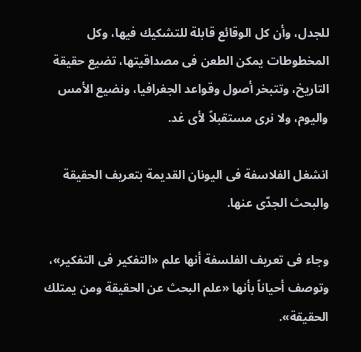للجدل، وأن كل الوقائع قابلة للتشكيك فيها، وكل المخطوطات يمكن الطعن فى مصداقيتها، تضيع حقيقة التاريخ، وتتبخر أصول وقواعد الجغرافيا، ونضيع الأمس واليوم، ولا نرى مستقبلاً لأى غد.

انشغل الفلاسفة فى اليونان القديمة بتعريف الحقيقة والبحث الجدّى عنها.

وجاء فى تعريف الفلسفة أنها علم «التفكير فى التفكير»، وتوصف أحياناً بأنها «علم البحث عن الحقيقة ومن يمتلك الحقيقة».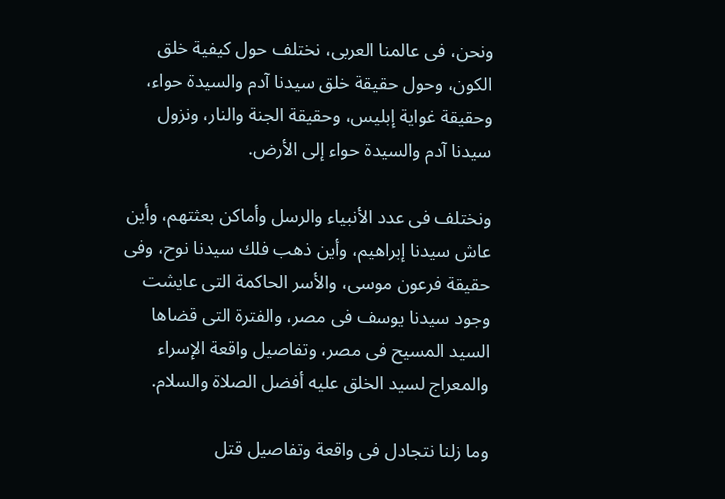ونحن، فى عالمنا العربى، نختلف حول كيفية خلق الكون، وحول حقيقة خلق سيدنا آدم والسيدة حواء، وحقيقة غواية إبليس، وحقيقة الجنة والنار، ونزول سيدنا آدم والسيدة حواء إلى الأرض.

ونختلف فى عدد الأنبياء والرسل وأماكن بعثتهم، وأين عاش سيدنا إبراهيم، وأين ذهب فلك سيدنا نوح، وفى حقيقة فرعون موسى، والأسر الحاكمة التى عايشت وجود سيدنا يوسف فى مصر، والفترة التى قضاها السيد المسيح فى مصر، وتفاصيل واقعة الإسراء والمعراج لسيد الخلق عليه أفضل الصلاة والسلام.

وما زلنا نتجادل فى واقعة وتفاصيل قتل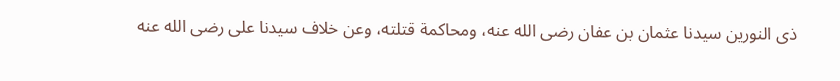ذى النورين سيدنا عثمان بن عفان رضى الله عنه، ومحاكمة قتلته، وعن خلاف سيدنا على رضى الله عنه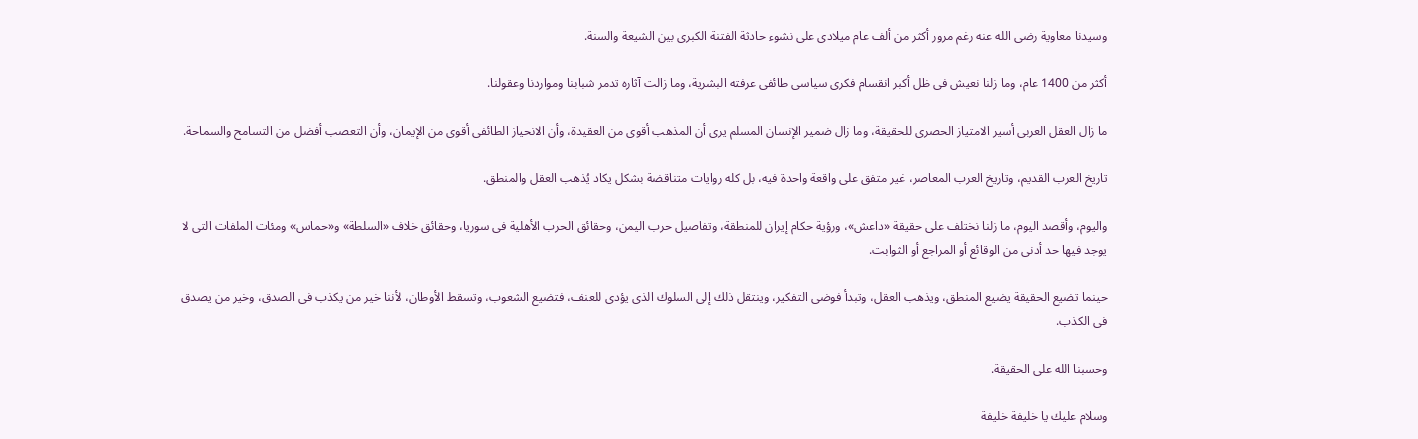وسيدنا معاوية رضى الله عنه رغم مرور أكثر من ألف عام ميلادى على نشوء حادثة الفتنة الكبرى بين الشيعة والسنة.

أكثر من 1400 عام، وما زلنا نعيش فى ظل أكبر انقسام فكرى سياسى طائفى عرفته البشرية، وما زالت آثاره تدمر شبابنا ومواردنا وعقولنا.

ما زال العقل العربى أسير الامتياز الحصرى للحقيقة، وما زال ضمير الإنسان المسلم يرى أن المذهب أقوى من العقيدة، وأن الانحياز الطائفى أقوى من الإيمان، وأن التعصب أفضل من التسامح والسماحة.

تاريخ العرب القديم، وتاريخ العرب المعاصر، غير متفق على واقعة واحدة فيه، بل كله روايات متناقضة بشكل يكاد يُذهب العقل والمنطق.

واليوم، وأقصد اليوم، ما زلنا نختلف على حقيقة «داعش»، ورؤية حكام إيران للمنطقة، وتفاصيل حرب اليمن، وحقائق الحرب الأهلية فى سوريا، وحقائق خلاف «السلطة» و«حماس» ومئات الملفات التى لا يوجد فيها حد أدنى من الوقائع أو المراجع أو الثوابت.

حينما تضيع الحقيقة يضيع المنطق، ويذهب العقل، وتبدأ فوضى التفكير، وينتقل ذلك إلى السلوك الذى يؤدى للعنف، فتضيع الشعوب، وتسقط الأوطان، لأننا خير من يكذب فى الصدق، وخير من يصدق فى الكذب.

وحسبنا الله على الحقيقة.

وسلام عليك يا خليفة خليفة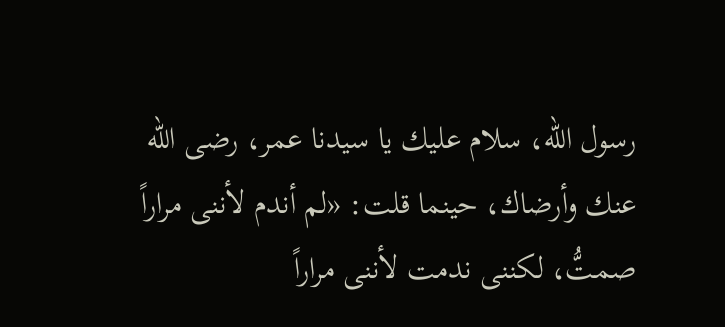رسول الله، سلام عليك يا سيدنا عمر، رضى الله عنك وأرضاك، حينما قلت: «لم أندم لأننى مراراً صمتُّ، لكننى ندمت لأننى مراراً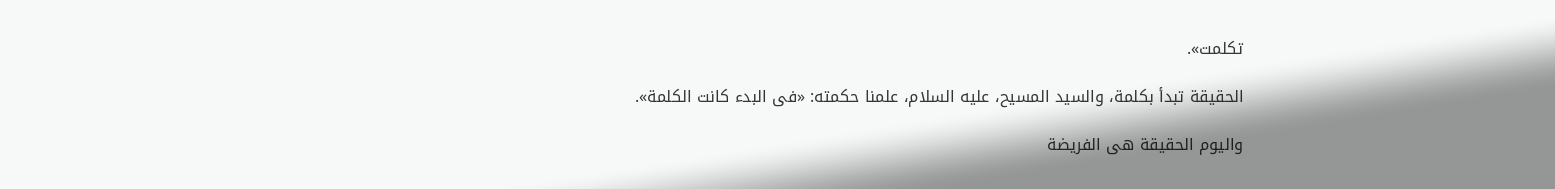تكلمت».

الحقيقة تبدأ بكلمة، والسيد المسيح، عليه السلام، علمنا حكمته: «فى البدء كانت الكلمة».

واليوم الحقيقة هى الفريضة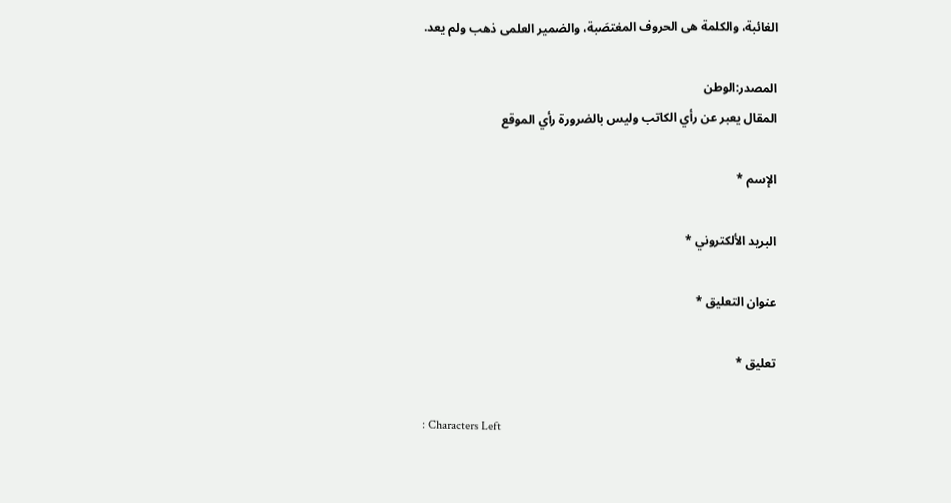الغائبة، والكلمة هى الحروف المغتصَبة، والضمير العلمى ذهب ولم يعد.

المصدر:الوطن
المقال يعبر عن رأي الكاتب وليس بالضرورة رأي الموقع

الإسم *

البريد الألكتروني *

عنوان التعليق *

تعليق *

: Characters Left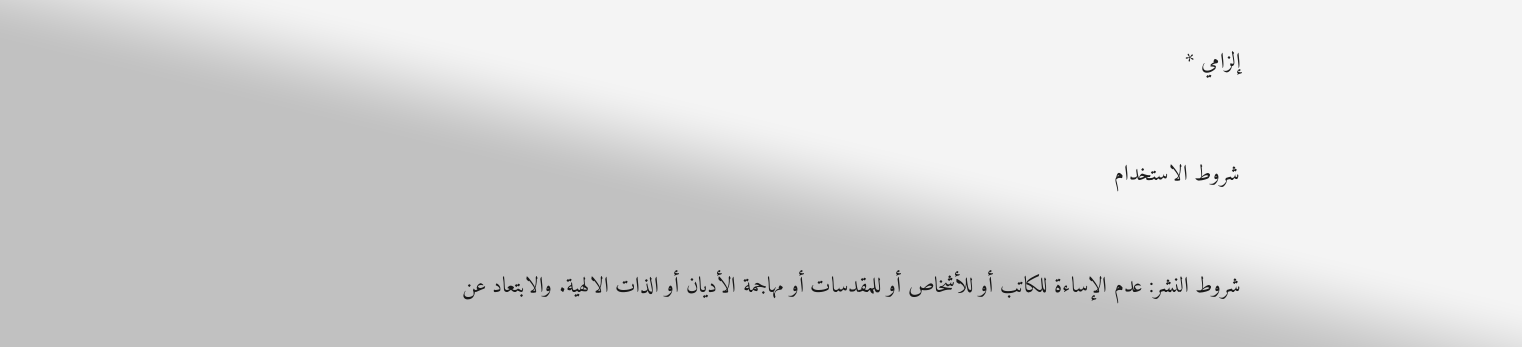إلزامي *

شروط الاستخدام

شروط النشر: عدم الإساءة للكاتب أو للأشخاص أو للمقدسات أو مهاجمة الأديان أو الذات الالهية. والابتعاد عن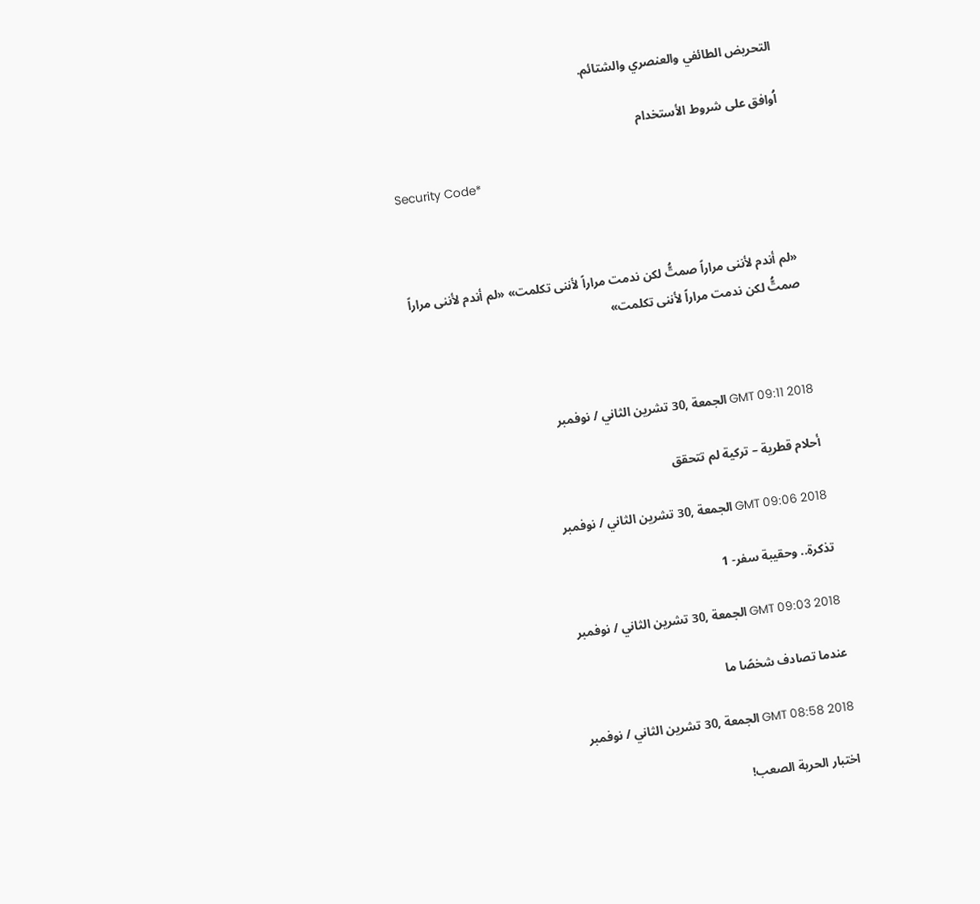التحريض الطائفي والعنصري والشتائم.

اُوافق على شروط الأستخدام

Security Code*



«لم أندم لأننى مراراً صمتُّ لكن ندمت مراراً لأننى تكلمت» «لم أندم لأننى مراراً صمتُّ لكن ندمت مراراً لأننى تكلمت»



GMT 09:11 2018 الجمعة ,30 تشرين الثاني / نوفمبر

أحلام قطرية – تركية لم تتحقق

GMT 09:06 2018 الجمعة ,30 تشرين الثاني / نوفمبر

تذكرة.. وحقيبة سفر- 1

GMT 09:03 2018 الجمعة ,30 تشرين الثاني / نوفمبر

عندما تصادف شخصًا ما

GMT 08:58 2018 الجمعة ,30 تشرين الثاني / نوفمبر

اختبار الحرية الصعب!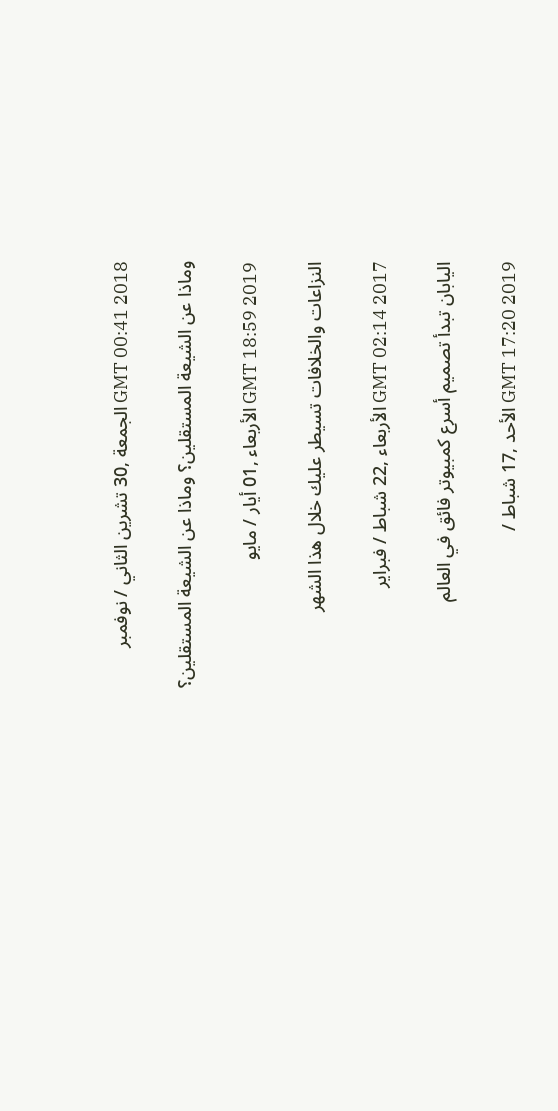GMT 00:41 2018 الجمعة ,30 تشرين الثاني / نوفمبر

وماذا عن الشيعة المستقلين؟ وماذا عن الشيعة المستقلين؟

GMT 18:59 2019 الأربعاء ,01 أيار / مايو

النزاعات والخلافات تسيطر عليك خلال هذا الشهر

GMT 02:14 2017 الأربعاء ,22 شباط / فبراير

اليابان تبدأ تصميم أسرع كمبيوتر فائق في العالم

GMT 17:20 2019 الأحد ,17 شباط /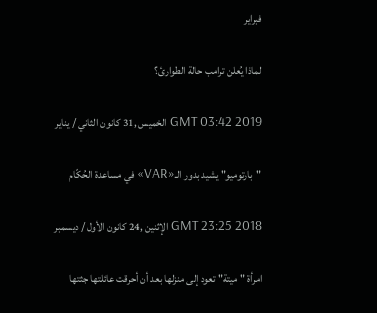فبراير

لماذا يُعلن ترامب حالة الطوارئ؟

GMT 03:42 2019 الخميس ,31 كانون الثاني / يناير

"بارتوميو" يشيد بدور الـ«VAR» في مساعدة الحُكّام

GMT 23:25 2018 الإثنين ,24 كانون الأول / ديسمبر

امرأة "ميتة" تعود إلى منزلها بعد أن أحرقت عائلتها جثتها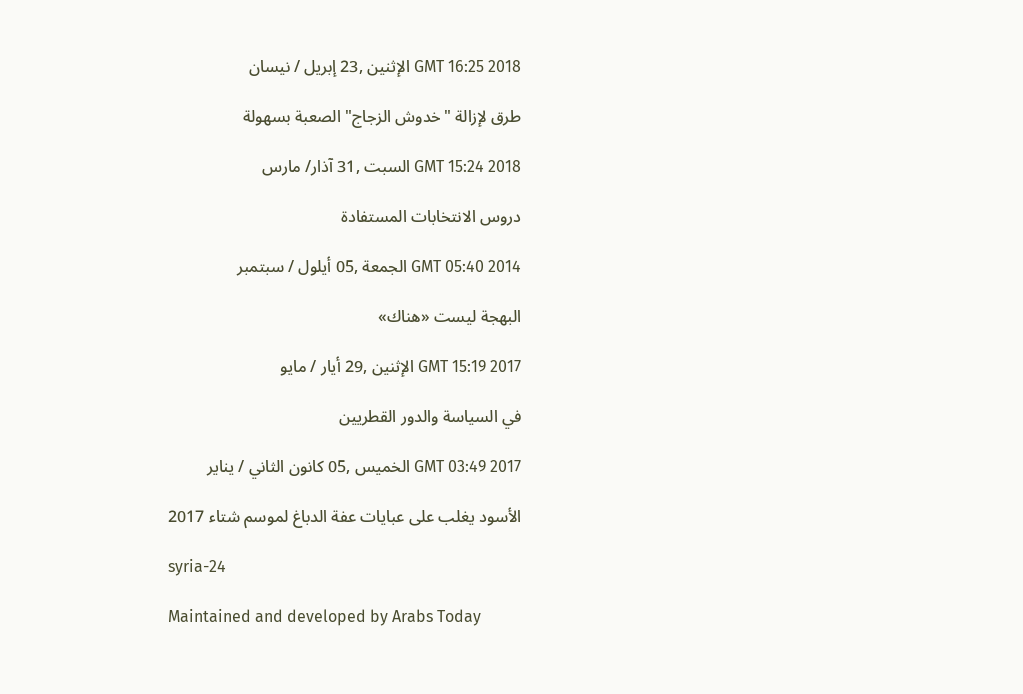GMT 16:25 2018 الإثنين ,23 إبريل / نيسان

طرق لإزالة "خدوش الزجاج" الصعبة بسهولة

GMT 15:24 2018 السبت ,31 آذار/ مارس

دروس الانتخابات المستفادة

GMT 05:40 2014 الجمعة ,05 أيلول / سبتمبر

البهجة ليست «هناك»

GMT 15:19 2017 الإثنين ,29 أيار / مايو

في السياسة والدور القطريين

GMT 03:49 2017 الخميس ,05 كانون الثاني / يناير

الأسود يغلب على عبايات عفة الدباغ لموسم شتاء 2017

syria-24

Maintained and developed by Arabs Today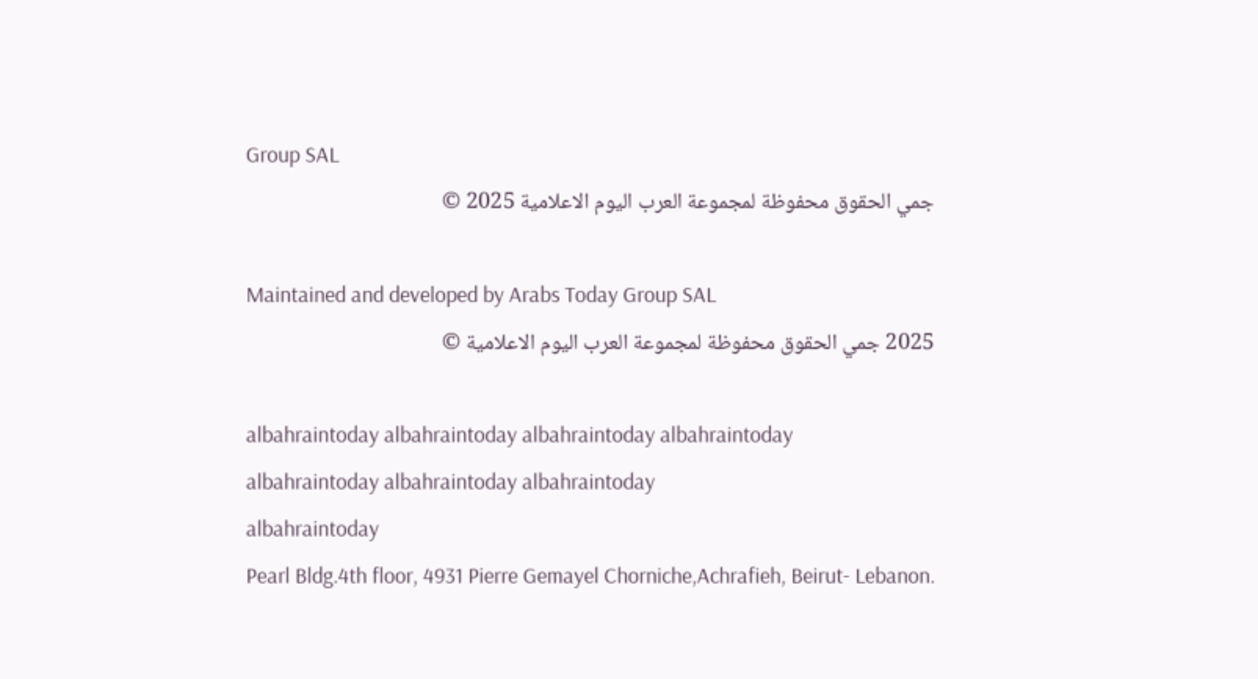Group SAL
جمي الحقوق محفوظة لمجموعة العرب اليوم الاعلامية 2025 ©

Maintained and developed by Arabs Today Group SAL
2025 جمي الحقوق محفوظة لمجموعة العرب اليوم الاعلامية ©

albahraintoday albahraintoday albahraintoday albahraintoday
albahraintoday albahraintoday albahraintoday
albahraintoday
Pearl Bldg.4th floor, 4931 Pierre Gemayel Chorniche,Achrafieh, Beirut- Lebanon.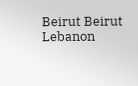Beirut Beirut Lebanon